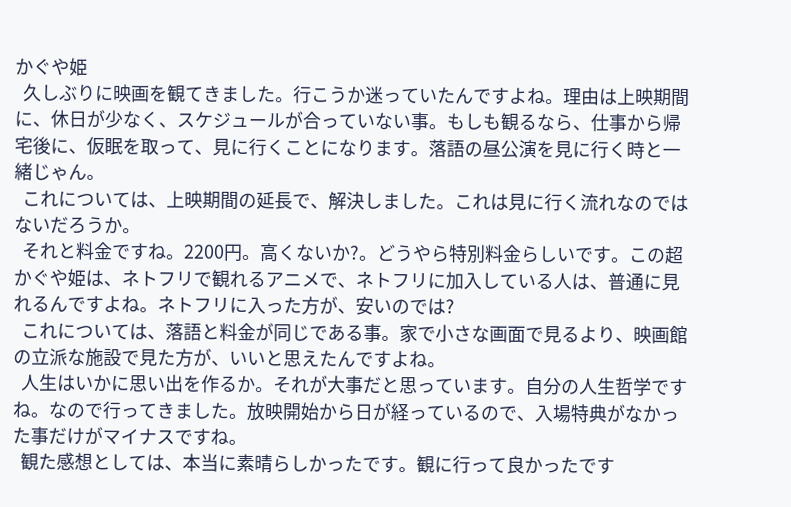かぐや姫
  久しぶりに映画を観てきました。行こうか迷っていたんですよね。理由は上映期間に、休日が少なく、スケジュールが合っていない事。もしも観るなら、仕事から帰宅後に、仮眠を取って、見に行くことになります。落語の昼公演を見に行く時と一緒じゃん。
  これについては、上映期間の延長で、解決しました。これは見に行く流れなのではないだろうか。
  それと料金ですね。2200円。高くないか?。どうやら特別料金らしいです。この超かぐや姫は、ネトフリで観れるアニメで、ネトフリに加入している人は、普通に見れるんですよね。ネトフリに入った方が、安いのでは?
  これについては、落語と料金が同じである事。家で小さな画面で見るより、映画館の立派な施設で見た方が、いいと思えたんですよね。
  人生はいかに思い出を作るか。それが大事だと思っています。自分の人生哲学ですね。なので行ってきました。放映開始から日が経っているので、入場特典がなかった事だけがマイナスですね。
  観た感想としては、本当に素晴らしかったです。観に行って良かったです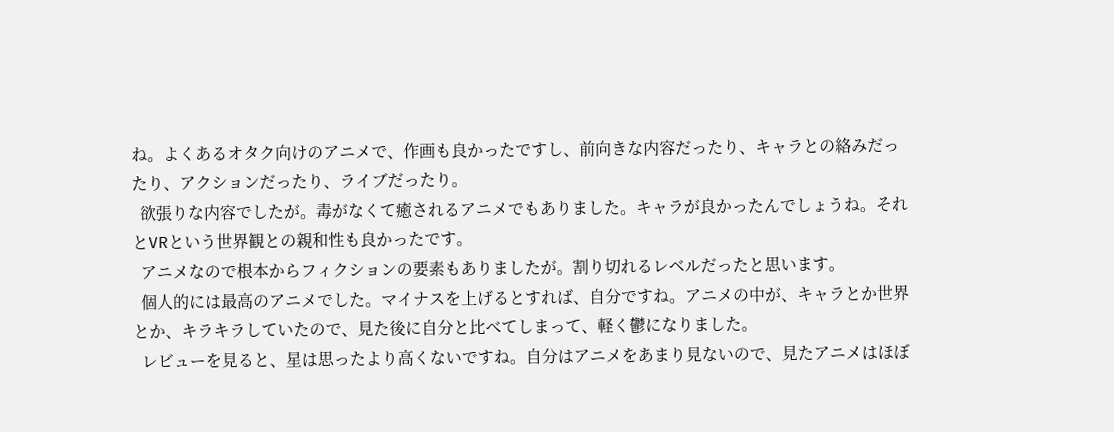ね。よくあるオタク向けのアニメで、作画も良かったですし、前向きな内容だったり、キャラとの絡みだったり、アクションだったり、ライブだったり。
  欲張りな内容でしたが。毒がなくて癒されるアニメでもありました。キャラが良かったんでしょうね。それとVRという世界観との親和性も良かったです。
  アニメなので根本からフィクションの要素もありましたが。割り切れるレベルだったと思います。
  個人的には最高のアニメでした。マイナスを上げるとすれば、自分ですね。アニメの中が、キャラとか世界とか、キラキラしていたので、見た後に自分と比べてしまって、軽く鬱になりました。
  レビューを見ると、星は思ったより高くないですね。自分はアニメをあまり見ないので、見たアニメはほぼ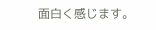面白く感じます。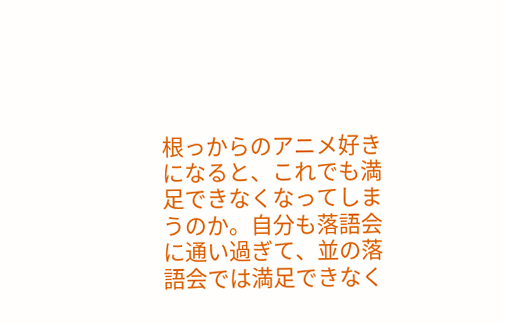根っからのアニメ好きになると、これでも満足できなくなってしまうのか。自分も落語会に通い過ぎて、並の落語会では満足できなく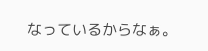なっているからなぁ。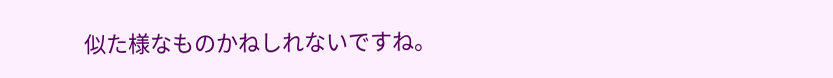似た様なものかねしれないですね。